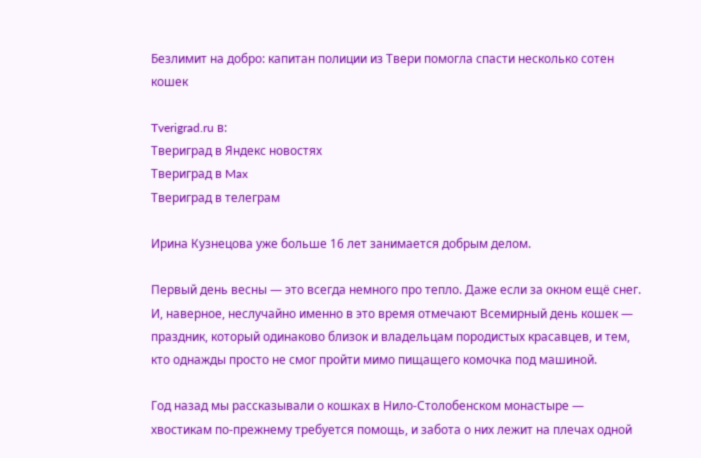Безлимит на добро: капитан полиции из Твери помогла спасти несколько сотен кошек

Tverigrad.ru в:
Твериград в Яндекс новостях
Твериград в Max
Твериград в телеграм

Ирина Кузнецова уже больше 16 лет занимается добрым делом.

Первый день весны — это всегда немного про тепло. Даже если за окном ещё снег. И, наверное, неслучайно именно в это время отмечают Всемирный день кошек — праздник, который одинаково близок и владельцам породистых красавцев, и тем, кто однажды просто не смог пройти мимо пищащего комочка под машиной.

Год назад мы рассказывали о кошках в Нило-Столобенском монастыре — хвостикам по-прежнему требуется помощь, и забота о них лежит на плечах одной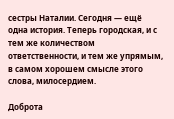сестры Наталии. Сегодня — ещё одна история. Теперь городская, и с тем же количеством ответственности, и тем же упрямым, в самом хорошем смысле этого слова, милосердием.

Доброта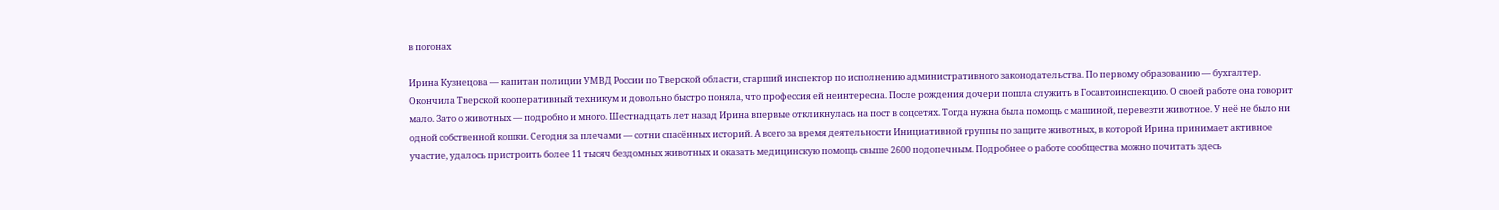в погонах

Ирина Кузнецова — капитан полиции УМВД России по Тверской области, старший инспектор по исполнению административного законодательства. По первому образованию — бухгалтер. Окончила Тверской кооперативный техникум и довольно быстро поняла, что профессия ей неинтересна. После рождения дочери пошла служить в Госавтоинспекцию. О своей работе она говорит мало. Зато о животных — подробно и много. Шестнадцать лет назад Ирина впервые откликнулась на пост в соцсетях. Тогда нужна была помощь с машиной, перевезти животное. У неё не было ни одной собственной кошки. Сегодня за плечами — сотни спасённых историй. А всего за время деятельности Инициативной группы по защите животных, в которой Ирина принимает активное участие, удалось пристроить более 11 тысяч бездомных животных и оказать медицинскую помощь свыше 2600 подопечным. Подробнее о работе сообщества можно почитать здесь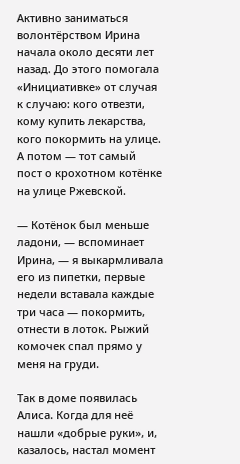Активно заниматься волонтёрством Ирина начала около десяти лет назад. До этого помогала «Инициативке» от случая к случаю: кого отвезти, кому купить лекарства, кого покормить на улице. А потом — тот самый пост о крохотном котёнке на улице Ржевской.

— Котёнок был меньше ладони, — вспоминает Ирина, — я выкармливала его из пипетки, первые недели вставала каждые три часа — покормить, отнести в лоток. Рыжий комочек спал прямо у меня на груди.

Так в доме появилась Алиса. Когда для неё нашли «добрые руки», и, казалось, настал момент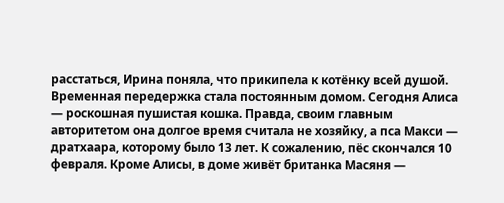расстаться, Ирина поняла, что прикипела к котёнку всей душой. Временная передержка стала постоянным домом. Сегодня Алиса — роскошная пушистая кошка. Правда, своим главным авторитетом она долгое время считала не хозяйку, а пса Макси — дратхаара, которому было 13 лет. К сожалению, пёс скончался 10 февраля. Кроме Алисы, в доме живёт британка Масяня —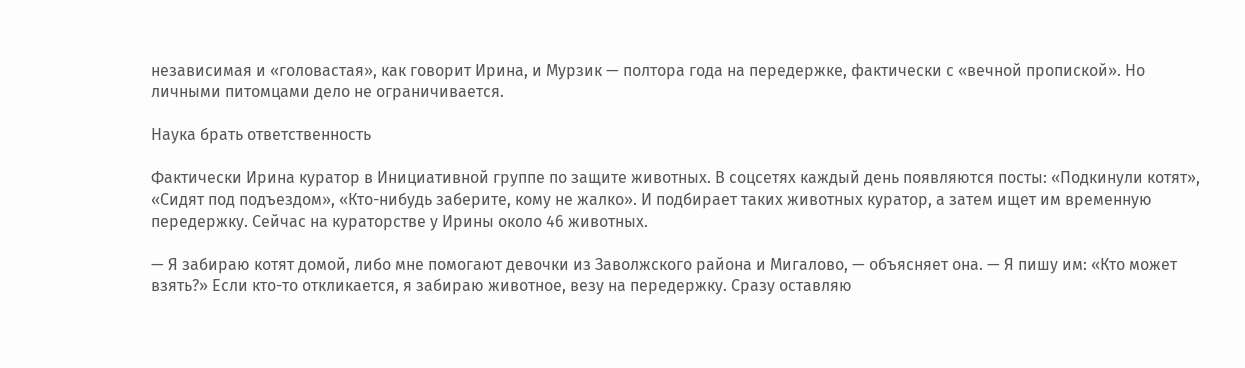независимая и «головастая», как говорит Ирина, и Мурзик — полтора года на передержке, фактически с «вечной пропиской». Но личными питомцами дело не ограничивается.

Наука брать ответственность

Фактически Ирина куратор в Инициативной группе по защите животных. В соцсетях каждый день появляются посты: «Подкинули котят», «Сидят под подъездом», «Кто-нибудь заберите, кому не жалко». И подбирает таких животных куратор, а затем ищет им временную передержку. Сейчас на кураторстве у Ирины около 46 животных.

— Я забираю котят домой, либо мне помогают девочки из Заволжского района и Мигалово, — объясняет она. — Я пишу им: «Кто может взять?» Если кто-то откликается, я забираю животное, везу на передержку. Сразу оставляю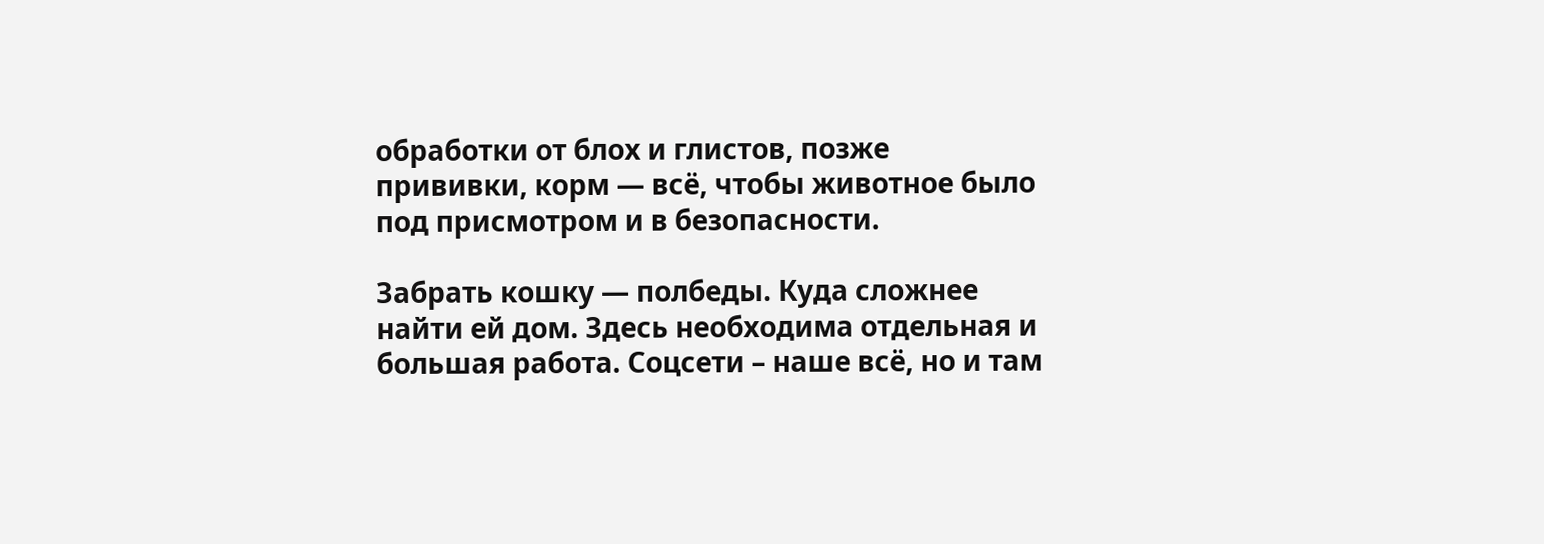обработки от блох и глистов, позже прививки, корм — всё, чтобы животное было под присмотром и в безопасности.

Забрать кошку — полбеды. Куда сложнее найти ей дом. Здесь необходима отдельная и большая работа. Соцсети – наше всё, но и там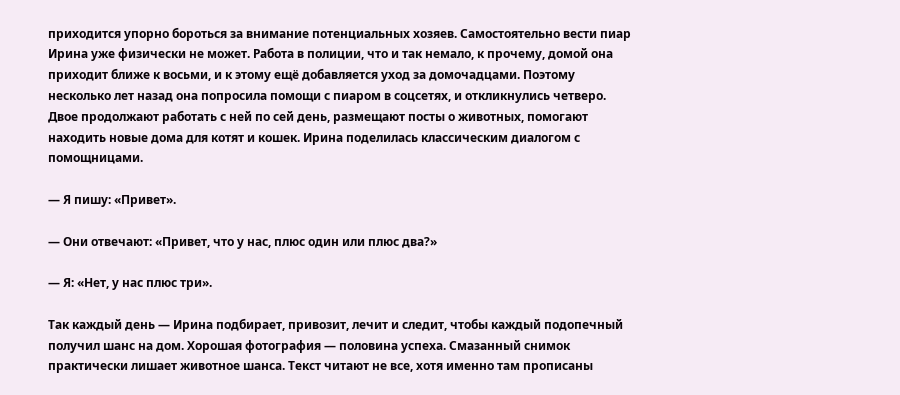приходится упорно бороться за внимание потенциальных хозяев. Самостоятельно вести пиар Ирина уже физически не может. Работа в полиции, что и так немало, к прочему, домой она приходит ближе к восьми, и к этому ещё добавляется уход за домочадцами. Поэтому несколько лет назад она попросила помощи с пиаром в соцсетях, и откликнулись четверо. Двое продолжают работать с ней по сей день, размещают посты о животных, помогают находить новые дома для котят и кошек. Ирина поделилась классическим диалогом с помощницами.

— Я пишу: «Привет».

— Они отвечают: «Привет, что у нас, плюс один или плюс два?»

— Я: «Нет, у нас плюс три».

Так каждый день — Ирина подбирает, привозит, лечит и следит, чтобы каждый подопечный получил шанс на дом. Хорошая фотография — половина успеха. Смазанный снимок практически лишает животное шанса. Текст читают не все, хотя именно там прописаны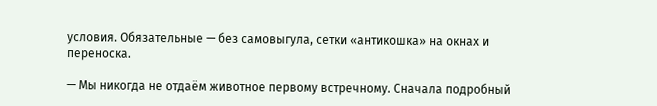условия. Обязательные — без самовыгула, сетки «антикошка» на окнах и переноска.

— Мы никогда не отдаём животное первому встречному. Сначала подробный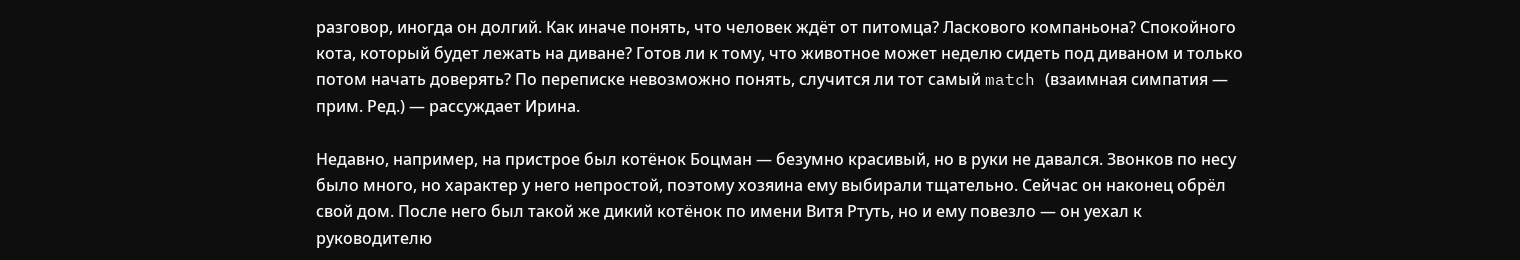разговор, иногда он долгий. Как иначе понять, что человек ждёт от питомца? Ласкового компаньона? Спокойного кота, который будет лежать на диване? Готов ли к тому, что животное может неделю сидеть под диваном и только потом начать доверять? По переписке невозможно понять, случится ли тот самый match (взаимная симпатия — прим. Ред.) — рассуждает Ирина.

Недавно, например, на пристрое был котёнок Боцман — безумно красивый, но в руки не давался. Звонков по несу было много, но характер у него непростой, поэтому хозяина ему выбирали тщательно. Сейчас он наконец обрёл свой дом. После него был такой же дикий котёнок по имени Витя Ртуть, но и ему повезло — он уехал к руководителю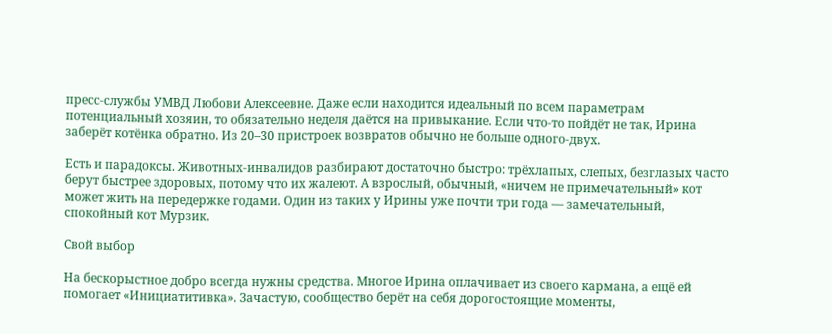пресс-службы УМВД Любови Алексеевне. Даже если находится идеальный по всем параметрам потенциальный хозяин, то обязательно неделя даётся на привыкание. Если что-то пойдёт не так, Ирина заберёт котёнка обратно. Из 20–30 пристроек возвратов обычно не больше одного-двух.

Есть и парадоксы. Животных-инвалидов разбирают достаточно быстро: трёхлапых, слепых, безглазых часто берут быстрее здоровых, потому что их жалеют. А взрослый, обычный, «ничем не примечательный» кот может жить на передержке годами. Один из таких у Ирины уже почти три года — замечательный, спокойный кот Мурзик.

Свой выбор

На бескорыстное добро всегда нужны средства. Многое Ирина оплачивает из своего кармана, а ещё ей помогает «Инициатитивка». Зачастую, сообщество берёт на себя дорогостоящие моменты,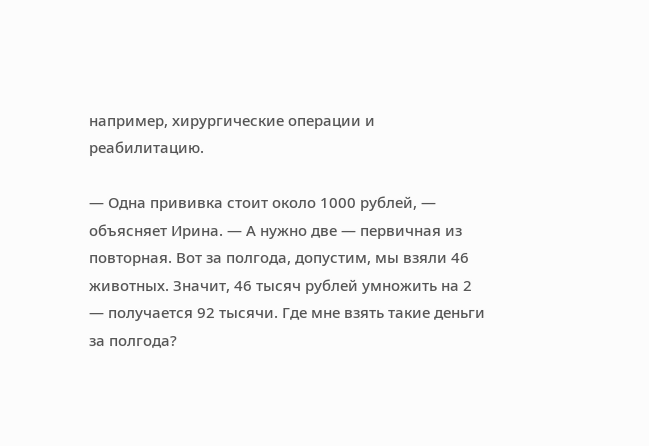например, хирургические операции и реабилитацию.

— Одна прививка стоит около 1000 рублей, — объясняет Ирина. — А нужно две — первичная из повторная. Вот за полгода, допустим, мы взяли 46 животных. Значит, 46 тысяч рублей умножить на 2 — получается 92 тысячи. Где мне взять такие деньги за полгода?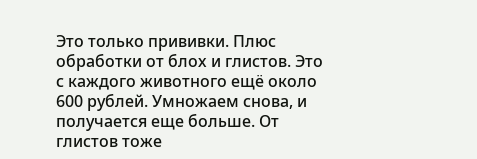Это только прививки. Плюс обработки от блох и глистов. Это с каждого животного ещё около 600 рублей. Умножаем снова, и получается еще больше. От глистов тоже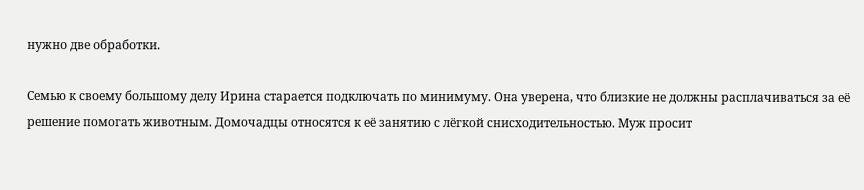нужно две обработки.

Семью к своему большому делу Ирина старается подключать по минимуму. Она уверена, что близкие не должны расплачиваться за её решение помогать животным. Домочадцы относятся к её занятию с лёгкой снисходительностью. Муж просит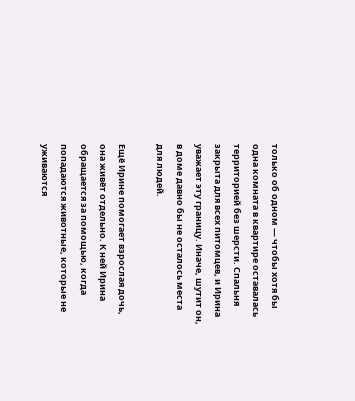только об одном — чтобы хотя бы одна комната в квартире оставалась территорией без шерсти. Спальня закрыта для всех питомцев, и Ирина уважает эту границу. Иначе, шутит он, в доме давно бы не осталось места для людей.

Ещё Ирине помогает взрослая дочь, она живёт отдельно. К ней Ирина обращается за помощью, когда попадаются животные, которые не уживаются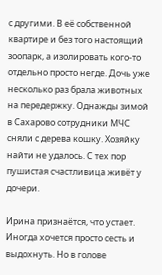с другими. В её собственной квартире и без того настоящий зоопарк, а изолировать кого-то отдельно просто негде. Дочь уже несколько раз брала животных на передержку. Однажды зимой в Сахарово сотрудники МЧС сняли с дерева кошку. Хозяйку найти не удалось. С тех пор пушистая счастливица живёт у дочери.

Ирина признаётся, что устает. Иногда хочется просто сесть и выдохнуть. Но в голове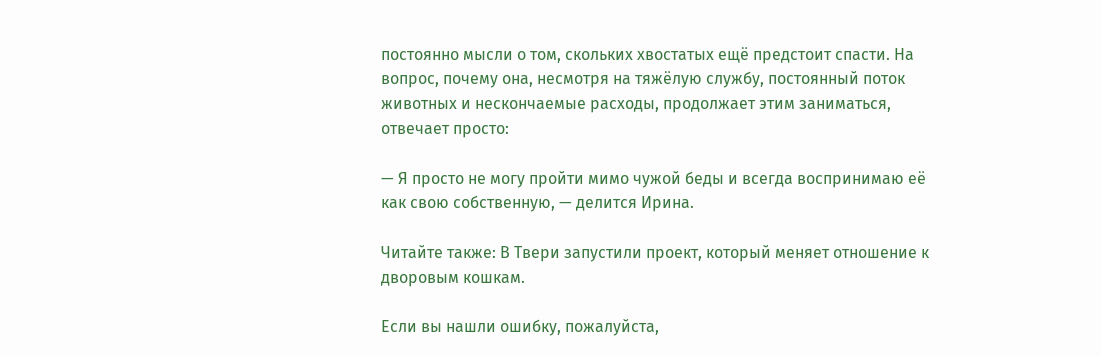постоянно мысли о том, скольких хвостатых ещё предстоит спасти. На вопрос, почему она, несмотря на тяжёлую службу, постоянный поток животных и нескончаемые расходы, продолжает этим заниматься, отвечает просто:

— Я просто не могу пройти мимо чужой беды и всегда воспринимаю её как свою собственную, — делится Ирина.

Читайте также: В Твери запустили проект, который меняет отношение к дворовым кошкам.

Если вы нашли ошибку, пожалуйста,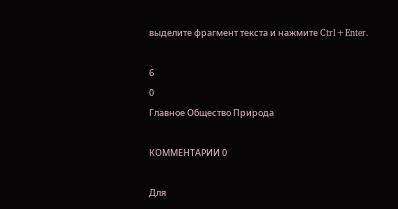выделите фрагмент текста и нажмите Ctrl+Enter.

6
0
Главное Общество Природа

КОММЕНТАРИИ 0

Для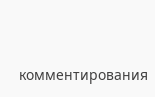комментирования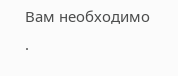Вам необходимо .